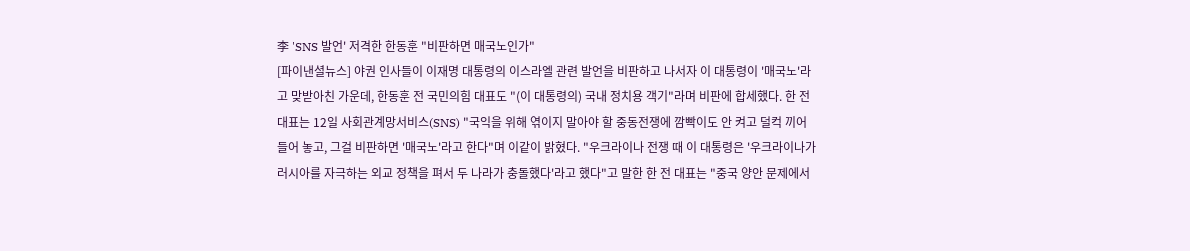李 'SNS 발언' 저격한 한동훈 "비판하면 매국노인가"
[파이낸셜뉴스] 야권 인사들이 이재명 대통령의 이스라엘 관련 발언을 비판하고 나서자 이 대통령이 '매국노'라고 맞받아친 가운데, 한동훈 전 국민의힘 대표도 "(이 대통령의) 국내 정치용 객기"라며 비판에 합세했다. 한 전 대표는 12일 사회관계망서비스(SNS) "국익을 위해 엮이지 말아야 할 중동전쟁에 깜빡이도 안 켜고 덜컥 끼어들어 놓고, 그걸 비판하면 '매국노'라고 한다"며 이같이 밝혔다. "우크라이나 전쟁 때 이 대통령은 '우크라이나가 러시아를 자극하는 외교 정책을 펴서 두 나라가 충돌했다'라고 했다"고 말한 한 전 대표는 "중국 양안 문제에서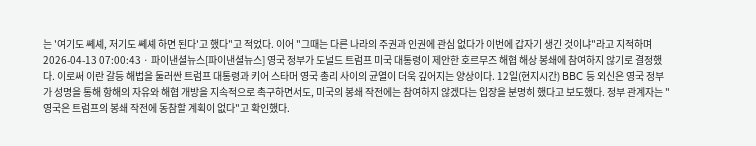는 '여기도 쎼셰, 저기도 쎼셰 하면 된다'고 했다"고 적었다. 이어 "그때는 다른 나라의 주권과 인권에 관심 없다가 이번에 갑자기 생긴 것이냐"라고 지적하며
2026-04-13 07:00:43 · 파이낸셜뉴스[파이낸셜뉴스] 영국 정부가 도널드 트럼프 미국 대통령이 제안한 호르무즈 해협 해상 봉쇄에 참여하지 않기로 결정했다. 이로써 이란 갈등 해법을 둘러싼 트럼프 대통령과 키어 스타머 영국 총리 사이의 균열이 더욱 깊어지는 양상이다. 12일(현지시간) BBC 등 외신은 영국 정부가 성명을 통해 항해의 자유와 해협 개방을 지속적으로 촉구하면서도, 미국의 봉쇄 작전에는 참여하지 않겠다는 입장을 분명히 했다고 보도했다. 정부 관계자는 "영국은 트럼프의 봉쇄 작전에 동참할 계획이 없다"고 확인했다.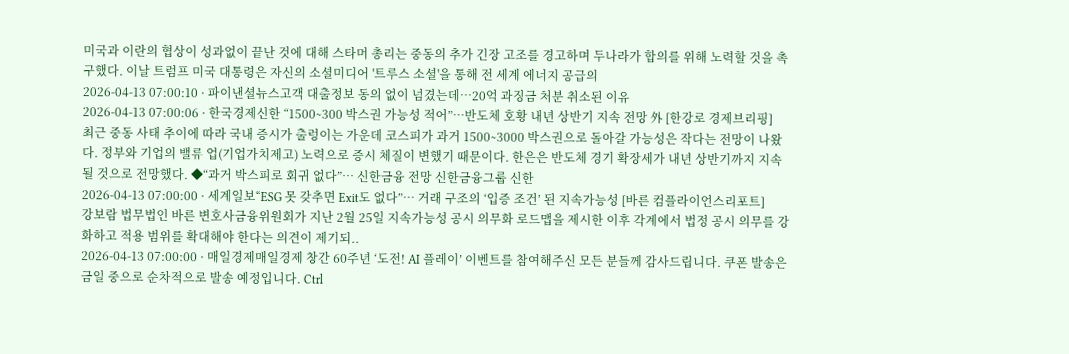미국과 이란의 협상이 성과없이 끝난 것에 대해 스타머 총리는 중동의 추가 긴장 고조를 경고하며 두나라가 합의를 위해 노력할 것을 촉구했다. 이날 트럼프 미국 대통령은 자신의 소셜미디어 '트루스 소셜'을 통해 전 세계 에너지 공급의
2026-04-13 07:00:10 · 파이낸셜뉴스고객 대출정보 동의 없이 넘겼는데…20억 과징금 처분 취소된 이유
2026-04-13 07:00:06 · 한국경제신한 “1500∼300 박스권 가능성 적어”…반도체 호황 내년 상반기 지속 전망 外 [한강로 경제브리핑]
최근 중동 사태 추이에 따라 국내 증시가 출렁이는 가운데 코스피가 과거 1500∼3000 박스권으로 돌아갈 가능성은 작다는 전망이 나왔다. 정부와 기업의 밸류 업(기업가치제고) 노력으로 증시 체질이 변했기 때문이다. 한은은 반도체 경기 확장세가 내년 상반기까지 지속될 것으로 전망했다. ◆“과거 박스피로 회귀 없다”… 신한금융 전망 신한금융그룹 신한
2026-04-13 07:00:00 · 세계일보“ESG 못 갖추면 Exit도 없다”… 거래 구조의 ‘입증 조건’ 된 지속가능성 [바른 컴플라이언스리포트]
강보람 법무법인 바른 변호사금융위원회가 지난 2월 25일 지속가능성 공시 의무화 로드맵을 제시한 이후 각계에서 법정 공시 의무를 강화하고 적용 범위를 확대해야 한다는 의견이 제기되..
2026-04-13 07:00:00 · 매일경제매일경제 창간 60주년 ‘도전! AI 플레이’ 이벤트를 참여해주신 모든 분들께 감사드립니다. 쿠폰 발송은 금일 중으로 순차적으로 발송 예정입니다. Ctrl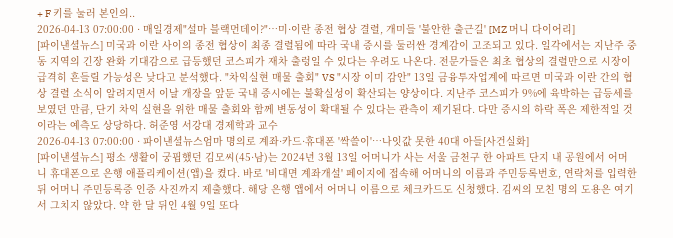+ F 키를 눌러 본인의..
2026-04-13 07:00:00 · 매일경제"설마 블랙먼데이?"…미·이란 종전 협상 결렬, 개미들 '불안한 출근길' [MZ 머니 다이어리]
[파이낸셜뉴스] 미국과 이란 사이의 종전 협상이 최종 결렬됨에 따라 국내 증시를 둘러싼 경계감이 고조되고 있다. 일각에서는 지난주 중동 지역의 긴장 완화 기대감으로 급등했던 코스피가 재차 출렁일 수 있다는 우려도 나온다. 전문가들은 최초 협상의 결렬만으로 시장이 급격히 흔들릴 가능성은 낮다고 분석했다. "차익실현 매물 출회" VS "시장 이미 감안" 13일 금융투자업계에 따르면 미국과 이란 간의 협상 결렬 소식이 알려지면서 이날 개장을 앞둔 국내 증시에는 불확실성이 확산되는 양상이다. 지난주 코스피가 9%에 육박하는 급등세를 보였던 만큼, 단기 차익 실현을 위한 매물 출회와 함께 변동성이 확대될 수 있다는 관측이 제기된다. 다만 증시의 하락 폭은 제한적일 것이라는 예측도 상당하다. 허준영 서강대 경제학과 교수
2026-04-13 07:00:00 · 파이낸셜뉴스엄마 명의로 계좌·카드·휴대폰 '싹쓸이'…나잇값 못한 40대 아들[사건실화]
[파이낸셜뉴스] 평소 생활이 궁핍했던 김모씨(45·남)는 2024년 3월 13일 어머니가 사는 서울 금천구 한 아파트 단지 내 공원에서 어머니 휴대폰으로 은행 애플리케이션(앱)을 켰다. 바로 '비대면 계좌개설' 페이지에 접속해 어머니의 이름과 주민등록번호, 연락처를 입력한 뒤 어머니 주민등록증 인증 사진까지 제출했다. 해당 은행 앱에서 어머니 이름으로 체크카드도 신청했다. 김씨의 모친 명의 도용은 여기서 그치지 않았다. 약 한 달 뒤인 4월 9일 또다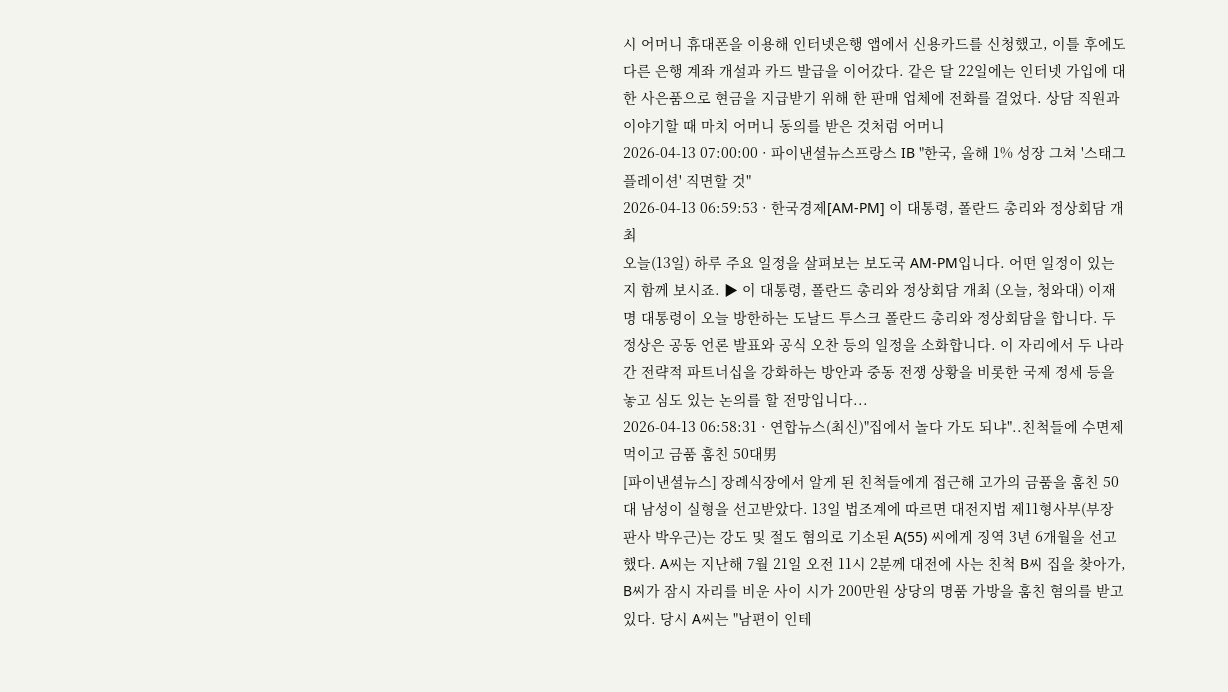시 어머니 휴대폰을 이용해 인터넷은행 앱에서 신용카드를 신청했고, 이틀 후에도 다른 은행 계좌 개설과 카드 발급을 이어갔다. 같은 달 22일에는 인터넷 가입에 대한 사은품으로 현금을 지급받기 위해 한 판매 업체에 전화를 걸었다. 상담 직원과 이야기할 때 마치 어머니 동의를 받은 것처럼 어머니
2026-04-13 07:00:00 · 파이낸셜뉴스프랑스 IB "한국, 올해 1% 성장 그쳐 '스태그플레이션' 직면할 것"
2026-04-13 06:59:53 · 한국경제[AM-PM] 이 대통령, 폴란드 총리와 정상회담 개최
오늘(13일) 하루 주요 일정을 살펴보는 보도국 AM-PM입니다. 어떤 일정이 있는지 함께 보시죠. ▶ 이 대통령, 폴란드 총리와 정상회담 개최 (오늘, 청와대) 이재명 대통령이 오늘 방한하는 도날드 투스크 폴란드 총리와 정상회담을 합니다. 두 정상은 공동 언론 발표와 공식 오찬 등의 일정을 소화합니다. 이 자리에서 두 나라 간 전략적 파트너십을 강화하는 방안과 중동 전쟁 상황을 비롯한 국제 정세 등을 놓고 심도 있는 논의를 할 전망입니다...
2026-04-13 06:58:31 · 연합뉴스(최신)"집에서 놀다 가도 되냐"..친척들에 수면제 먹이고 금품 훔친 50대男
[파이낸셜뉴스] 장례식장에서 알게 된 친척들에게 접근해 고가의 금품을 훔친 50대 남성이 실형을 선고받았다. 13일 법조계에 따르면 대전지법 제11형사부(부장판사 박우근)는 강도 및 절도 혐의로 기소된 A(55) 씨에게 징역 3년 6개월을 선고했다. A씨는 지난해 7월 21일 오전 11시 2분께 대전에 사는 친척 B씨 집을 찾아가, B씨가 잠시 자리를 비운 사이 시가 200만원 상당의 명품 가방을 훔친 혐의를 받고 있다. 당시 A씨는 "남편이 인테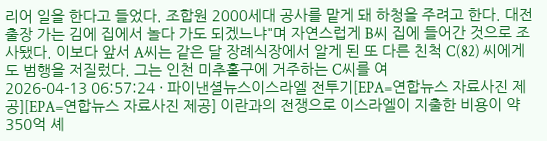리어 일을 한다고 들었다. 조합원 2000세대 공사를 맡게 돼 하청을 주려고 한다. 대전 출장 가는 김에 집에서 놀다 가도 되겠느냐"며 자연스럽게 B씨 집에 들어간 것으로 조사됐다. 이보다 앞서 A씨는 같은 달 장례식장에서 알게 된 또 다른 친척 C(82) 씨에게도 범행을 저질렀다. 그는 인천 미추홀구에 거주하는 C씨를 여
2026-04-13 06:57:24 · 파이낸셜뉴스이스라엘 전투기[EPA=연합뉴스 자료사진 제공][EPA=연합뉴스 자료사진 제공] 이란과의 전쟁으로 이스라엘이 지출한 비용이 약 350억 셰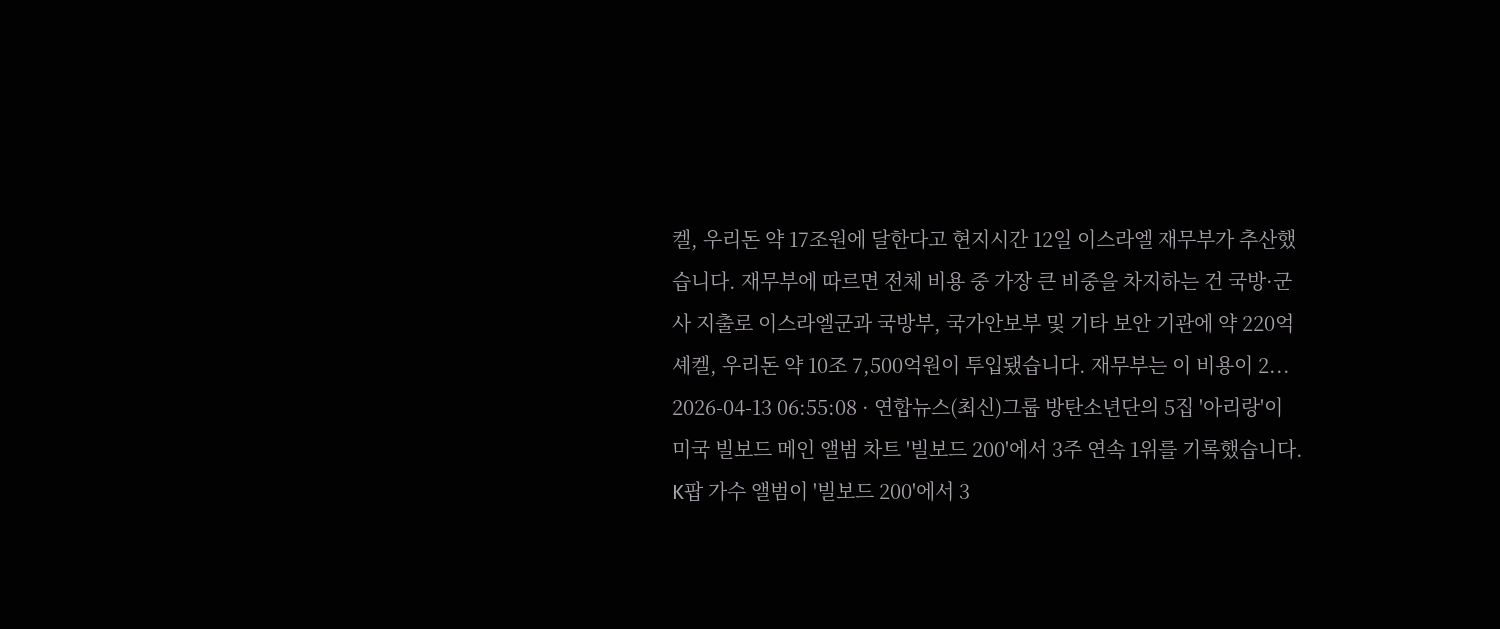켈, 우리돈 약 17조원에 달한다고 현지시간 12일 이스라엘 재무부가 추산했습니다. 재무부에 따르면 전체 비용 중 가장 큰 비중을 차지하는 건 국방·군사 지출로 이스라엘군과 국방부, 국가안보부 및 기타 보안 기관에 약 220억 셰켈, 우리돈 약 10조 7,500억원이 투입됐습니다. 재무부는 이 비용이 2...
2026-04-13 06:55:08 · 연합뉴스(최신)그룹 방탄소년단의 5집 '아리랑'이 미국 빌보드 메인 앨범 차트 '빌보드 200'에서 3주 연속 1위를 기록했습니다. K팝 가수 앨범이 '빌보드 200'에서 3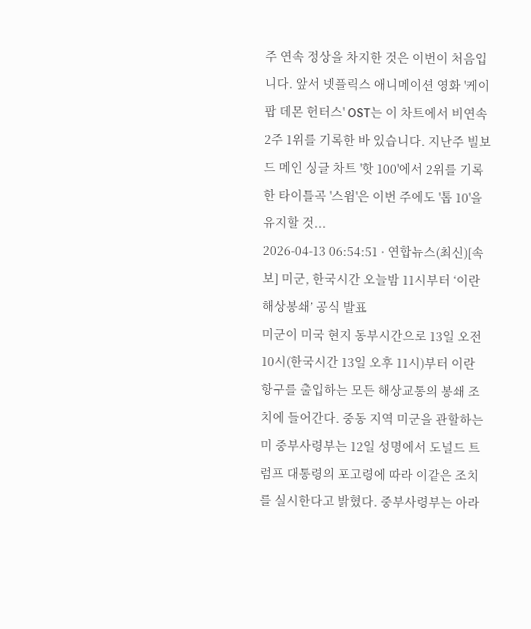주 연속 정상을 차지한 것은 이번이 처음입니다. 앞서 넷플릭스 애니메이션 영화 '케이팝 데몬 헌터스' OST는 이 차트에서 비연속 2주 1위를 기록한 바 있습니다. 지난주 빌보드 메인 싱글 차트 '핫 100'에서 2위를 기록한 타이틀곡 '스윔'은 이번 주에도 '톱 10'을 유지할 것...
2026-04-13 06:54:51 · 연합뉴스(최신)[속보] 미군, 한국시간 오늘밤 11시부터 ‘이란 해상봉쇄’ 공식 발표
미군이 미국 현지 동부시간으로 13일 오전 10시(한국시간 13일 오후 11시)부터 이란 항구를 출입하는 모든 해상교통의 봉쇄 조치에 들어간다. 중동 지역 미군을 관할하는 미 중부사령부는 12일 성명에서 도널드 트럼프 대통령의 포고령에 따라 이같은 조치를 실시한다고 밝혔다. 중부사령부는 아라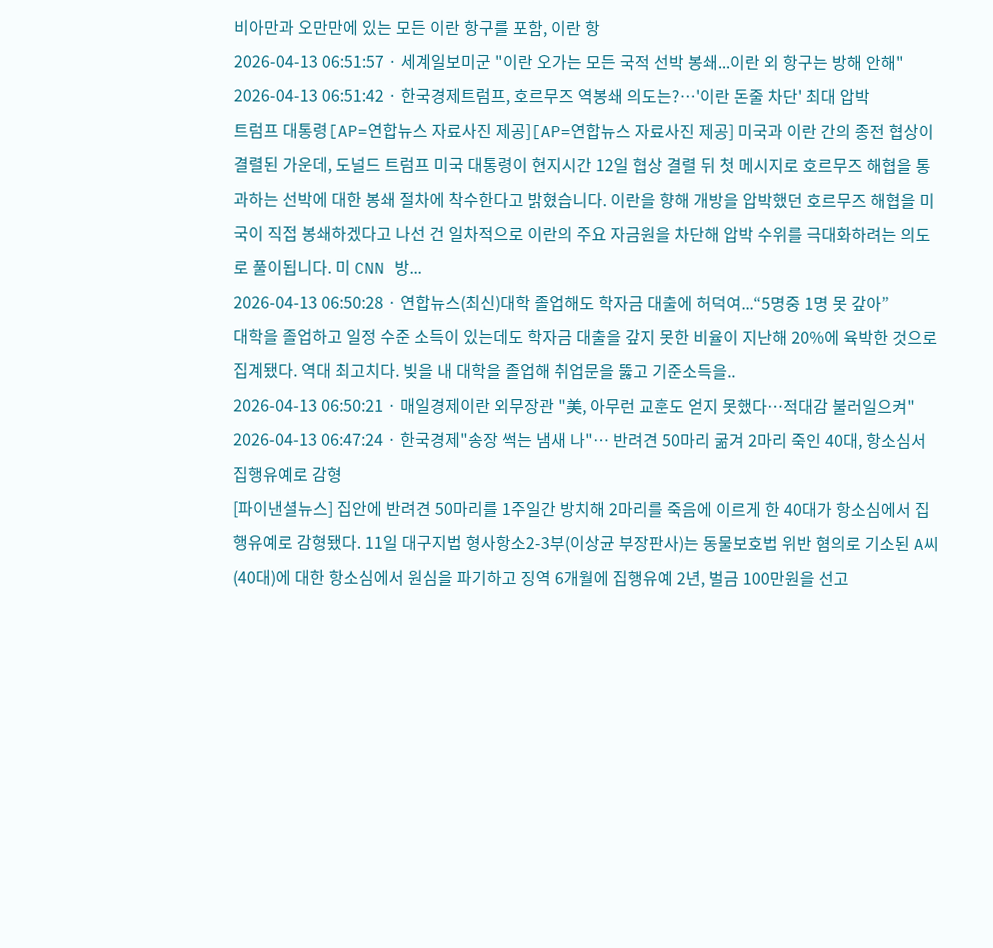비아만과 오만만에 있는 모든 이란 항구를 포함, 이란 항
2026-04-13 06:51:57 · 세계일보미군 "이란 오가는 모든 국적 선박 봉쇄...이란 외 항구는 방해 안해"
2026-04-13 06:51:42 · 한국경제트럼프, 호르무즈 역봉쇄 의도는?…'이란 돈줄 차단' 최대 압박
트럼프 대통령[AP=연합뉴스 자료사진 제공][AP=연합뉴스 자료사진 제공] 미국과 이란 간의 종전 협상이 결렬된 가운데, 도널드 트럼프 미국 대통령이 현지시간 12일 협상 결렬 뒤 첫 메시지로 호르무즈 해협을 통과하는 선박에 대한 봉쇄 절차에 착수한다고 밝혔습니다. 이란을 향해 개방을 압박했던 호르무즈 해협을 미국이 직접 봉쇄하겠다고 나선 건 일차적으로 이란의 주요 자금원을 차단해 압박 수위를 극대화하려는 의도로 풀이됩니다. 미 CNN 방...
2026-04-13 06:50:28 · 연합뉴스(최신)대학 졸업해도 학자금 대출에 허덕여...“5명중 1명 못 갚아”
대학을 졸업하고 일정 수준 소득이 있는데도 학자금 대출을 갚지 못한 비율이 지난해 20%에 육박한 것으로 집계됐다. 역대 최고치다. 빚을 내 대학을 졸업해 취업문을 뚫고 기준소득을..
2026-04-13 06:50:21 · 매일경제이란 외무장관 "美, 아무런 교훈도 얻지 못했다…적대감 불러일으켜"
2026-04-13 06:47:24 · 한국경제"송장 썩는 냄새 나"… 반려견 50마리 굶겨 2마리 죽인 40대, 항소심서 집행유예로 감형
[파이낸셜뉴스] 집안에 반려견 50마리를 1주일간 방치해 2마리를 죽음에 이르게 한 40대가 항소심에서 집행유예로 감형됐다. 11일 대구지법 형사항소2-3부(이상균 부장판사)는 동물보호법 위반 혐의로 기소된 A씨(40대)에 대한 항소심에서 원심을 파기하고 징역 6개월에 집행유예 2년, 벌금 100만원을 선고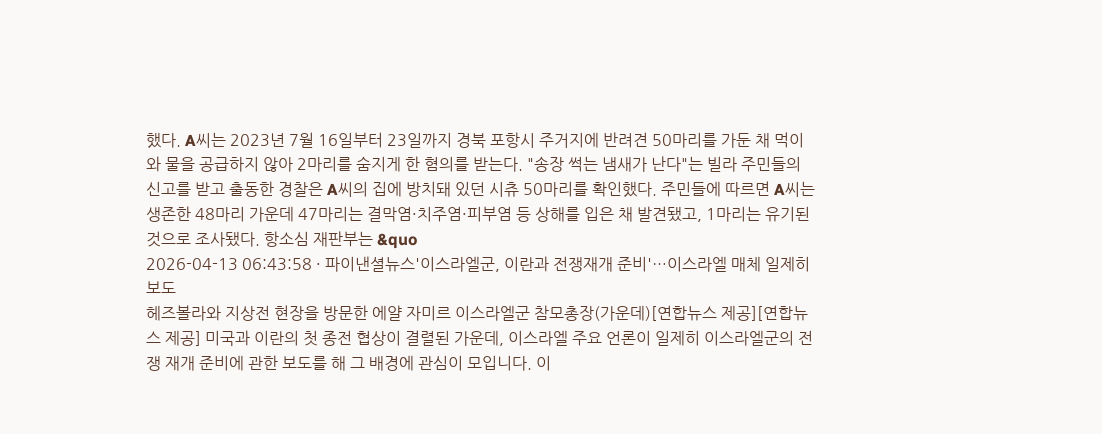했다. A씨는 2023년 7월 16일부터 23일까지 경북 포항시 주거지에 반려견 50마리를 가둔 채 먹이와 물을 공급하지 않아 2마리를 숨지게 한 혐의를 받는다. "송장 썩는 냄새가 난다"는 빌라 주민들의 신고를 받고 출동한 경찰은 A씨의 집에 방치돼 있던 시츄 50마리를 확인했다. 주민들에 따르면 A씨는 생존한 48마리 가운데 47마리는 결막염·치주염·피부염 등 상해를 입은 채 발견됐고, 1마리는 유기된 것으로 조사됐다. 항소심 재판부는 &quo
2026-04-13 06:43:58 · 파이낸셜뉴스'이스라엘군, 이란과 전쟁재개 준비'…이스라엘 매체 일제히 보도
헤즈볼라와 지상전 현장을 방문한 에얄 자미르 이스라엘군 참모총장(가운데)[연합뉴스 제공][연합뉴스 제공] 미국과 이란의 첫 종전 협상이 결렬된 가운데, 이스라엘 주요 언론이 일제히 이스라엘군의 전쟁 재개 준비에 관한 보도를 해 그 배경에 관심이 모입니다. 이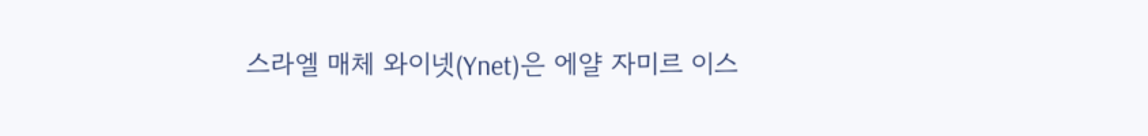스라엘 매체 와이넷(Ynet)은 에얄 자미르 이스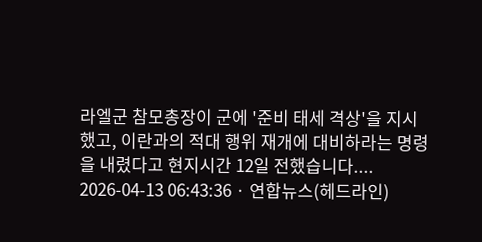라엘군 참모총장이 군에 '준비 태세 격상'을 지시했고, 이란과의 적대 행위 재개에 대비하라는 명령을 내렸다고 현지시간 12일 전했습니다....
2026-04-13 06:43:36 · 연합뉴스(헤드라인)